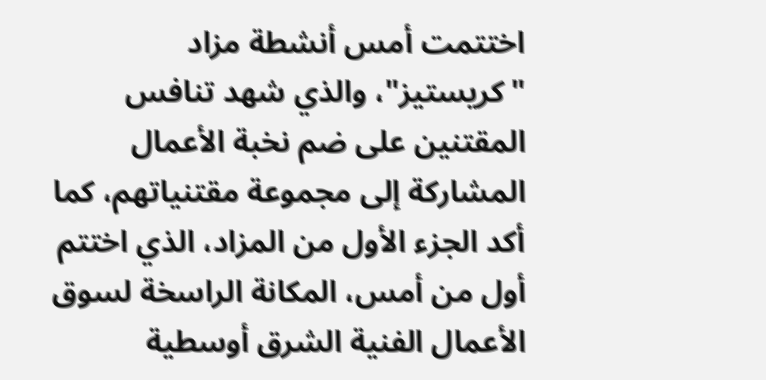اختتمت أمس أنشطة مزاد "كريستيز"، والذي شهد تنافس المقتنين على ضم نخبة الأعمال المشاركة إلى مجموعة مقتنياتهم، كما أكد الجزء الأول من المزاد، الذي اختتم أول من أمس، المكانة الراسخة لسوق الأعمال الفنية الشرق أوسطية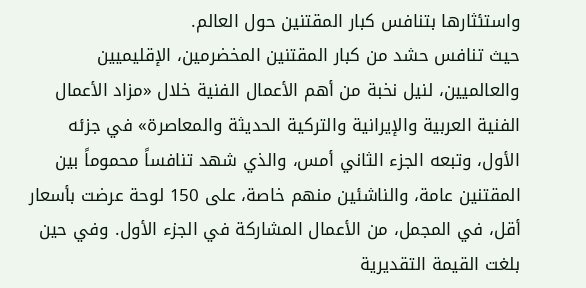واستئثارها بتنافس كبار المقتنين حول العالم.
حيث تنافس حشد من كبار المقتنين المخضرمين، الإقليميين والعالميين، لنيل نخبة من أهم الأعمال الفنية خلال «مزاد الأعمال الفنية العربية والإيرانية والتركية الحديثة والمعاصرة» في جزئه الأول، وتبعه الجزء الثاني أمس، والذي شهد تنافساً محموماً بين المقتنين عامة، والناشئين منهم خاصة، على 150 لوحة عرضت بأسعار أقل، في المجمل، من الأعمال المشاركة في الجزء الأول. وفي حين بلغت القيمة التقديرية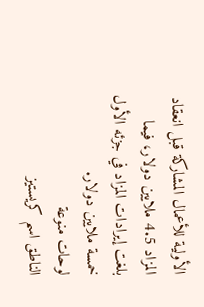الأولية للأعمال المشاركة قبل انعقاد المزاد 4.5 ملايين دولار، فيما بلغت إيرادات المزاد في جزئه الأول خمسة ملايين دولار.
لوحات منوعة
الناطق اسم كريستيز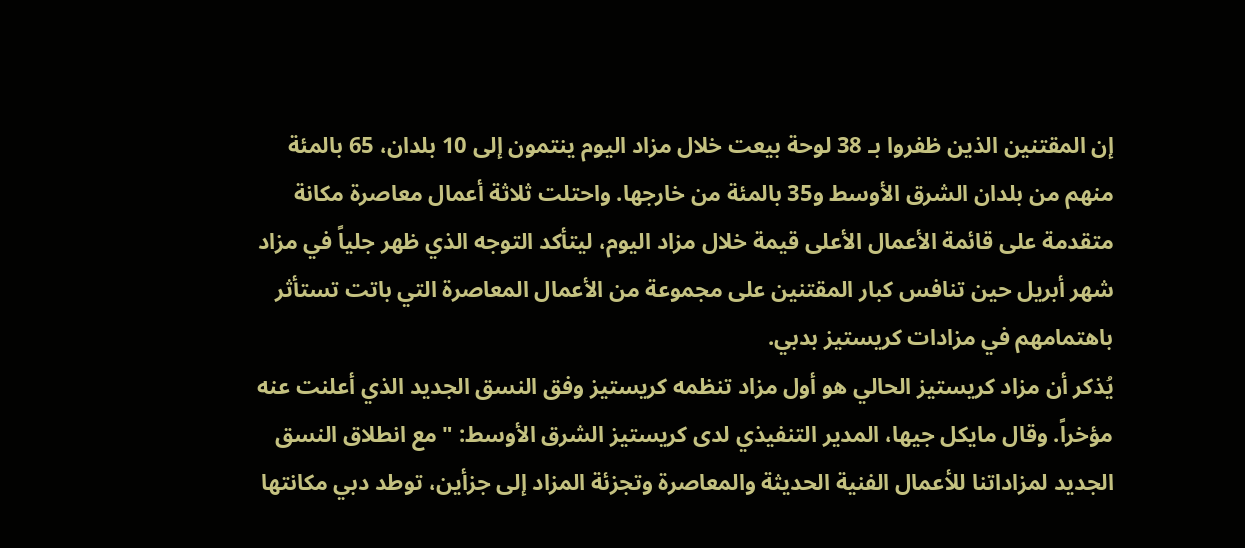إن المقتنين الذين ظفروا بـ 38 لوحة بيعت خلال مزاد اليوم ينتمون إلى 10 بلدان، 65 بالمئة منهم من بلدان الشرق الأوسط و35 بالمئة من خارجها. واحتلت ثلاثة أعمال معاصرة مكانة متقدمة على قائمة الأعمال الأعلى قيمة خلال مزاد اليوم، ليتأكد التوجه الذي ظهر جلياً في مزاد شهر أبريل حين تنافس كبار المقتنين على مجموعة من الأعمال المعاصرة التي باتت تستأثر باهتمامهم في مزادات كريستيز بدبي.
يُذكر أن مزاد كريستيز الحالي هو أول مزاد تنظمه كريستيز وفق النسق الجديد الذي أعلنت عنه مؤخراً. وقال مايكل جيها، المدير التنفيذي لدى كريستيز الشرق الأوسط: "مع انطلاق النسق الجديد لمزاداتنا للأعمال الفنية الحديثة والمعاصرة وتجزئة المزاد إلى جزأين، توطد دبي مكانتها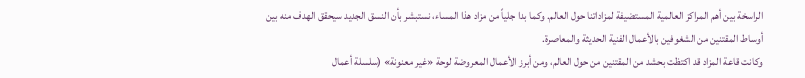الراسخة بين أهم المراكز العالمية المستضيفة لمزاداتنا حول العالم. وكما بدا جلياً من مزاد هذا المساء، نستبشر بأن النسق الجديد سيحقق الهدف منه بين أوساط المقتنين من الشغوفين بالأعمال الفنية الحديثة والمعاصرة.
وكانت قاعة المزاد قد اكتظت بحشد من المقتنين من حول العالم، ومن أبرز الأعمال المعروضة لوحة «غير معنونة» (سلسلة أعمال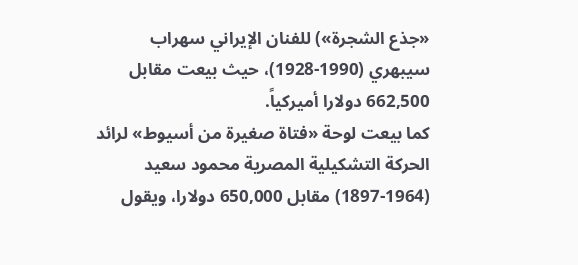«جذع الشجرة») للفنان الإيراني سهراب سيبهري (1990-1928)، حيث بيعت مقابل 662,500 دولارا أميركياً.
كما بيعت لوحة «فتاة صغيرة من أسيوط» لرائد الحركة التشكيلية المصرية محمود سعيد (1964-1897) مقابل 650,000 دولارا، ويقول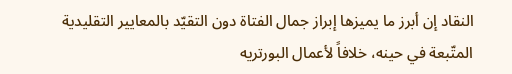النقاد إن أبرز ما يميزها إبراز جمال الفتاة دون التقيّد بالمعايير التقليدية المتّبعة في حينه، خلافاً لأعمال البورتريه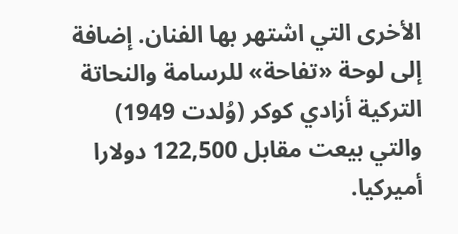الأخرى التي اشتهر بها الفنان. إضافة إلى لوحة «تفاحة» للرسامة والنحاتة التركية أزادي كوكر (وُلدت 1949) والتي بيعت مقابل 122,500 دولارا أميركيا.